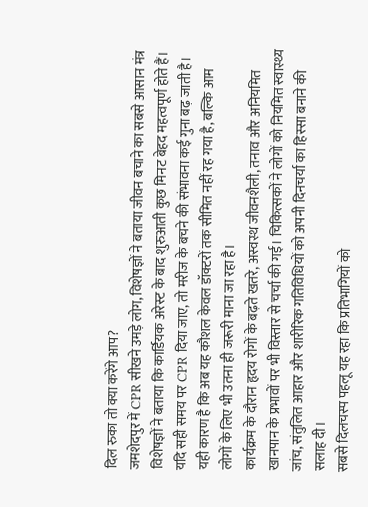दिल रुका तो क्या करेंगे आप?
जमशेदपुर में CPR सीखने उमड़े लोग, विशेषज्ञों ने बताया जीवन बचाने का सबसे आसान मंत्र
विशेषज्ञों ने बताया कि कार्डियक अरेस्ट के बाद शुरुआती कुछ मिनट बेहद महत्वपूर्ण होते हैं। यदि सही समय पर CPR दिया जाए, तो मरीज के बचने की संभावना कई गुना बढ़ जाती है। यही कारण है कि अब यह कौशल केवल डॉक्टरों तक सीमित नहीं रह गया है, बल्कि आम लोगों के लिए भी उतना ही जरूरी माना जा रहा है।
कार्यक्रम के दौरान हृदय रोगों के बढ़ते खतरे, अस्वस्थ जीवनशैली, तनाव और अनियमित खानपान के प्रभावों पर भी विस्तार से चर्चा की गई। चिकित्सकों ने लोगों को नियमित स्वास्थ्य जांच, संतुलित आहार और शारीरिक गतिविधियों को अपनी दिनचर्या का हिस्सा बनाने की सलाह दी।
सबसे दिलचस्प पहलू यह रहा कि प्रतिभागियों को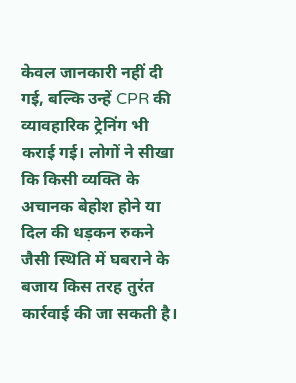केवल जानकारी नहीं दी गई, बल्कि उन्हें CPR की व्यावहारिक ट्रेनिंग भी कराई गई। लोगों ने सीखा कि किसी व्यक्ति के अचानक बेहोश होने या दिल की धड़कन रुकने जैसी स्थिति में घबराने के बजाय किस तरह तुरंत कार्रवाई की जा सकती है।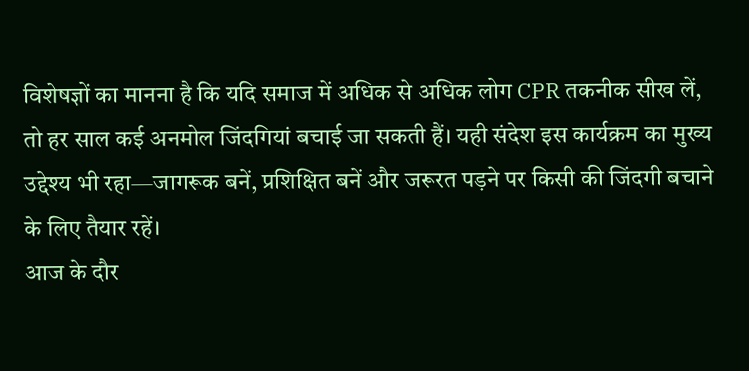विशेषज्ञों का मानना है कि यदि समाज में अधिक से अधिक लोग CPR तकनीक सीख लें, तो हर साल कई अनमोल जिंदगियां बचाई जा सकती हैं। यही संदेश इस कार्यक्रम का मुख्य उद्देश्य भी रहा—जागरूक बनें, प्रशिक्षित बनें और जरूरत पड़ने पर किसी की जिंदगी बचाने के लिए तैयार रहें।
आज के दौर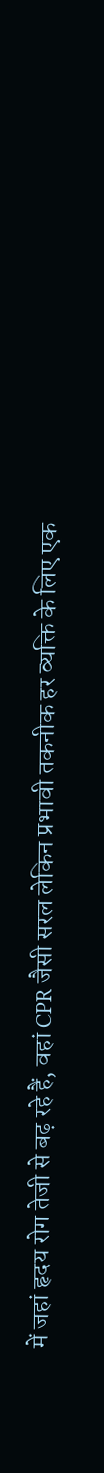में जहां हृदय रोग तेजी से बढ़ रहे हैं, वहां CPR जैसी सरल लेकिन प्रभावी तकनीक हर व्यक्ति के लिए एक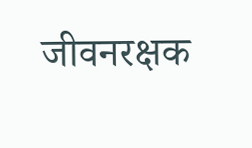जीवनरक्षक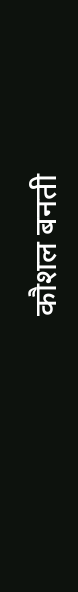कौशल बनती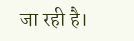जा रही है।